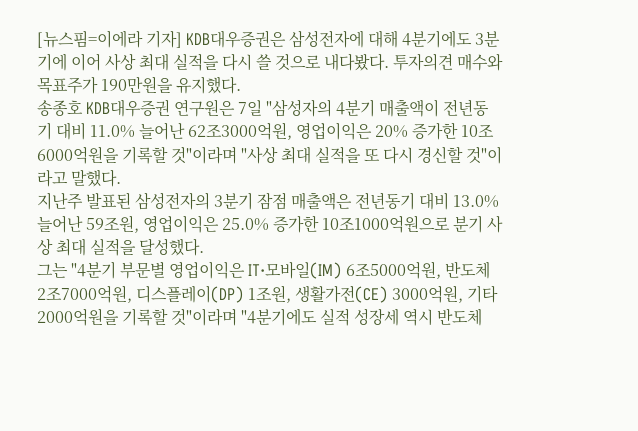[뉴스핌=이에라 기자] KDB대우증권은 삼성전자에 대해 4분기에도 3분기에 이어 사상 최대 실적을 다시 쓸 것으로 내다봤다. 투자의견 매수와 목표주가 190만원을 유지했다.
송종호 KDB대우증권 연구원은 7일 "삼성자의 4분기 매출액이 전년동기 대비 11.0% 늘어난 62조3000억원, 영업이익은 20% 증가한 10조6000억원을 기록할 것"이라며 "사상 최대 실적을 또 다시 경신할 것"이라고 말했다.
지난주 발표된 삼성전자의 3분기 잠점 매출액은 전년동기 대비 13.0% 늘어난 59조원, 영업이익은 25.0% 증가한 10조1000억원으로 분기 사상 최대 실적을 달성했다.
그는 "4분기 부문별 영업이익은 IT·모바일(IM) 6조5000억원, 반도체 2조7000억원, 디스플레이(DP) 1조원, 생활가전(CE) 3000억원, 기타 2000억원을 기록할 것"이라며 "4분기에도 실적 성장세 역시 반도체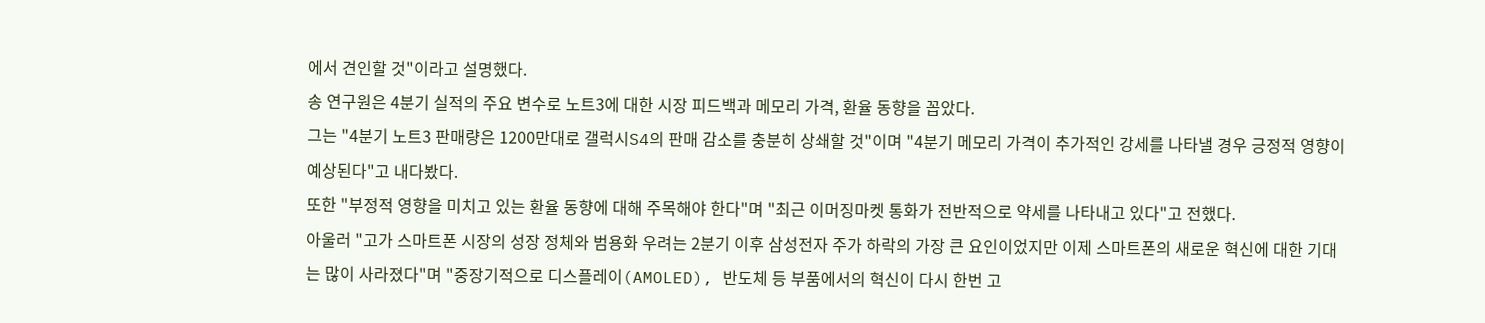에서 견인할 것"이라고 설명했다.
송 연구원은 4분기 실적의 주요 변수로 노트3에 대한 시장 피드백과 메모리 가격, 환율 동향을 꼽았다.
그는 "4분기 노트3 판매량은 1200만대로 갤럭시S4의 판매 감소를 충분히 상쇄할 것"이며 "4분기 메모리 가격이 추가적인 강세를 나타낼 경우 긍정적 영향이 예상된다"고 내다봤다.
또한 "부정적 영향을 미치고 있는 환율 동향에 대해 주목해야 한다"며 "최근 이머징마켓 통화가 전반적으로 약세를 나타내고 있다"고 전했다.
아울러 "고가 스마트폰 시장의 성장 정체와 범용화 우려는 2분기 이후 삼성전자 주가 하락의 가장 큰 요인이었지만 이제 스마트폰의 새로운 혁신에 대한 기대는 많이 사라졌다"며 "중장기적으로 디스플레이(AMOLED), 반도체 등 부품에서의 혁신이 다시 한번 고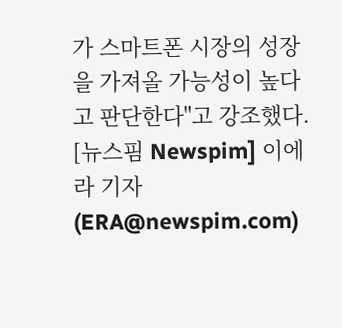가 스마트폰 시장의 성장을 가져올 가능성이 높다고 판단한다"고 강조했다.
[뉴스핌 Newspim] 이에라 기자 (ERA@newspim.com)